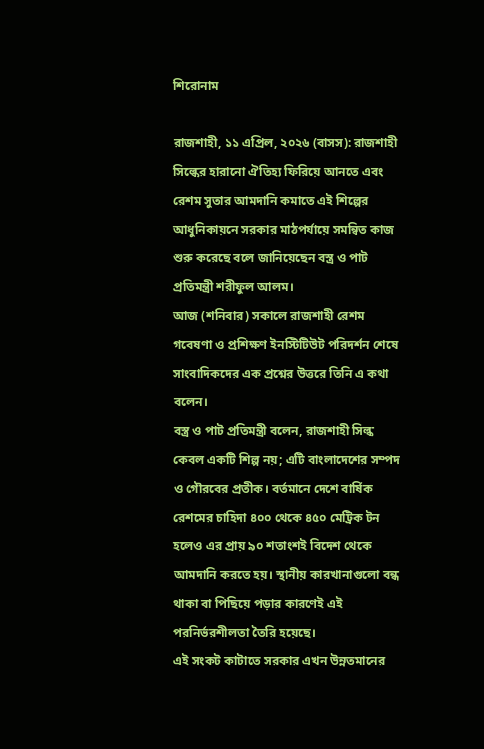শিরোনাম

রাজশাহী, ১১ এপ্রিল, ২০২৬ (বাসস): রাজশাহী সিল্কের হারানো ঐতিহ্য ফিরিয়ে আনতে এবং রেশম সুতার আমদানি কমাতে এই শিল্পের আধুনিকায়নে সরকার মাঠপর্যায়ে সমন্বিত কাজ শুরু করেছে বলে জানিয়েছেন বস্ত্র ও পাট প্রতিমন্ত্রী শরীফুল আলম।
আজ (শনিবার) সকালে রাজশাহী রেশম গবেষণা ও প্রশিক্ষণ ইনস্টিটিউট পরিদর্শন শেষে সাংবাদিকদের এক প্রশ্নের উত্তরে তিনি এ কথা বলেন।
বস্ত্র ও পাট প্রতিমন্ত্রী বলেন, রাজশাহী সিল্ক কেবল একটি শিল্প নয়; এটি বাংলাদেশের সম্পদ ও গৌরবের প্রতীক। বর্তমানে দেশে বার্ষিক রেশমের চাহিদা ৪০০ থেকে ৪৫০ মেট্রিক টন হলেও এর প্রায় ৯০ শতাংশই বিদেশ থেকে আমদানি করতে হয়। স্থানীয় কারখানাগুলো বন্ধ থাকা বা পিছিয়ে পড়ার কারণেই এই পরনির্ভরশীলতা তৈরি হয়েছে।
এই সংকট কাটাতে সরকার এখন উন্নতমানের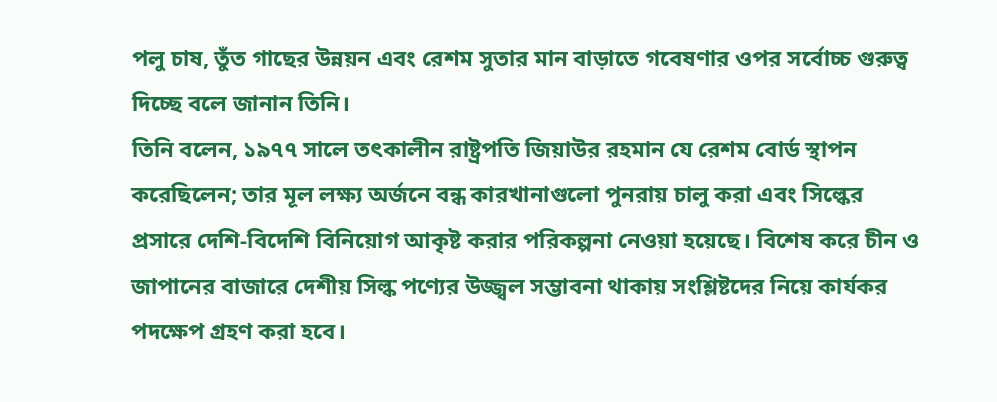পলু চাষ, তুঁত গাছের উন্নয়ন এবং রেশম সুতার মান বাড়াতে গবেষণার ওপর সর্বোচ্চ গুরুত্ব দিচ্ছে বলে জানান তিনি।
তিনি বলেন, ১৯৭৭ সালে তৎকালীন রাষ্ট্রপতি জিয়াউর রহমান যে রেশম বোর্ড স্থাপন করেছিলেন; তার মূল লক্ষ্য অর্জনে বন্ধ কারখানাগুলো পুনরায় চালু করা এবং সিল্কের প্রসারে দেশি-বিদেশি বিনিয়োগ আকৃষ্ট করার পরিকল্পনা নেওয়া হয়েছে। বিশেষ করে চীন ও জাপানের বাজারে দেশীয় সিল্ক পণ্যের উজ্জ্বল সম্ভাবনা থাকায় সংশ্লিষ্টদের নিয়ে কার্যকর পদক্ষেপ গ্রহণ করা হবে।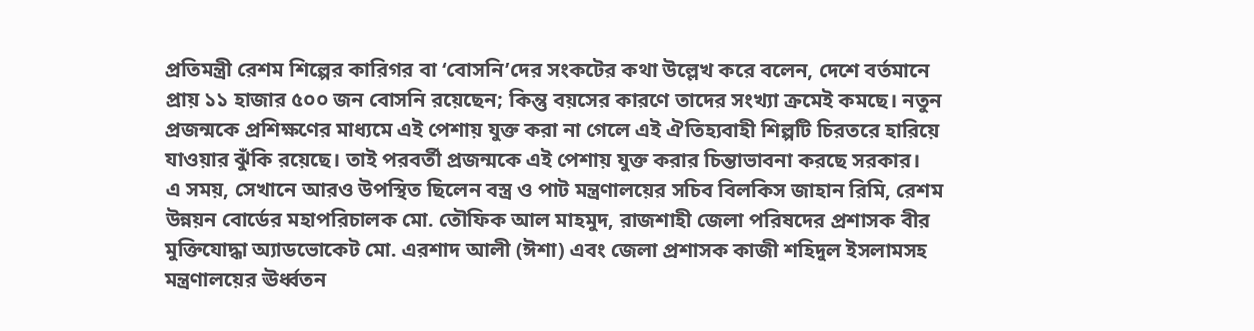প্রতিমন্ত্রী রেশম শিল্পের কারিগর বা ‘বোসনি’দের সংকটের কথা উল্লেখ করে বলেন, দেশে বর্তমানে প্রায় ১১ হাজার ৫০০ জন বোসনি রয়েছেন; কিন্তু বয়সের কারণে তাদের সংখ্যা ক্রমেই কমছে। নতুন প্রজন্মকে প্রশিক্ষণের মাধ্যমে এই পেশায় যুক্ত করা না গেলে এই ঐতিহ্যবাহী শিল্পটি চিরতরে হারিয়ে যাওয়ার ঝুঁকি রয়েছে। তাই পরবর্তী প্রজন্মকে এই পেশায় যুক্ত করার চিন্তাভাবনা করছে সরকার।
এ সময়, সেখানে আরও উপস্থিত ছিলেন বস্ত্র ও পাট মন্ত্রণালয়ের সচিব বিলকিস জাহান রিমি, রেশম উন্নয়ন বোর্ডের মহাপরিচালক মো. তৌফিক আল মাহমুদ, রাজশাহী জেলা পরিষদের প্রশাসক বীর মুক্তিযোদ্ধা অ্যাডভোকেট মো. এরশাদ আলী (ঈশা) এবং জেলা প্রশাসক কাজী শহিদুল ইসলামসহ মন্ত্রণালয়ের ঊর্ধ্বতন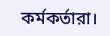কর্মকর্তারা।